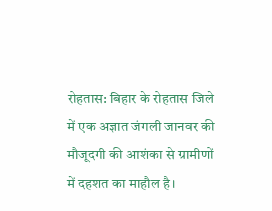रोहतास: बिहार के रोहतास जिले में एक अज्ञात जंगली जानवर की मौजूदगी की आशंका से ग्रामीणों में दहशत का माहौल है।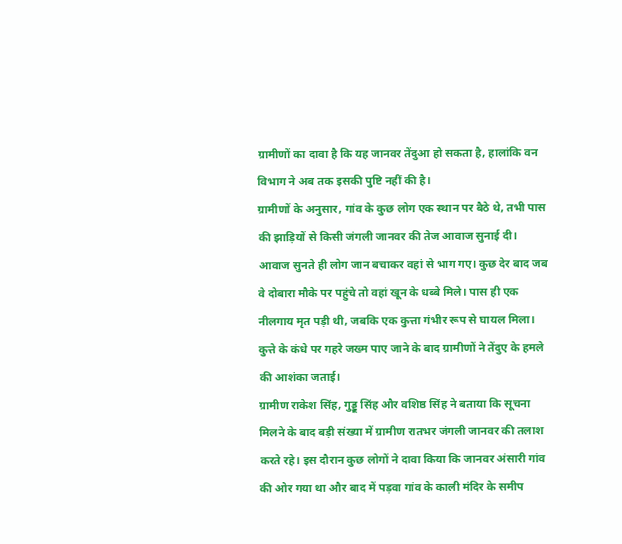ग्रामीणों का दावा है कि यह जानवर तेंदुआ हो सकता है, हालांकि वन विभाग ने अब तक इसकी पुष्टि नहीं की है।
ग्रामीणों के अनुसार, गांव के कुछ लोग एक स्थान पर बैठे थे, तभी पास की झाड़ियों से किसी जंगली जानवर की तेज आवाज सुनाई दी। आवाज सुनते ही लोग जान बचाकर वहां से भाग गए। कुछ देर बाद जब वे दोबारा मौके पर पहुंचे तो वहां खून के धब्बे मिले। पास ही एक नीलगाय मृत पड़ी थी, जबकि एक कुत्ता गंभीर रूप से घायल मिला। कुत्ते के कंधे पर गहरे जख्म पाए जाने के बाद ग्रामीणों ने तेंदुए के हमले की आशंका जताई।
ग्रामीण राकेश सिंह, गुड्डू सिंह और वशिष्ठ सिंह ने बताया कि सूचना मिलने के बाद बड़ी संख्या में ग्रामीण रातभर जंगली जानवर की तलाश करते रहे। इस दौरान कुछ लोगों ने दावा किया कि जानवर अंसारी गांव की ओर गया था और बाद में पड़वा गांव के काली मंदिर के समीप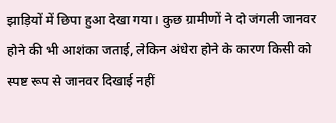झाड़ियों में छिपा हुआ देखा गया। कुछ ग्रामीणों ने दो जंगली जानवर होने की भी आशंका जताई, लेकिन अंधेरा होने के कारण किसी को स्पष्ट रूप से जानवर दिखाई नहीं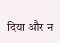दिया और न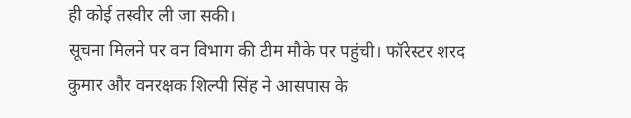ही कोई तस्वीर ली जा सकी।
सूचना मिलने पर वन विभाग की टीम मौके पर पहुंची। फॉरेस्टर शरद कुमार और वनरक्षक शिल्पी सिंह ने आसपास के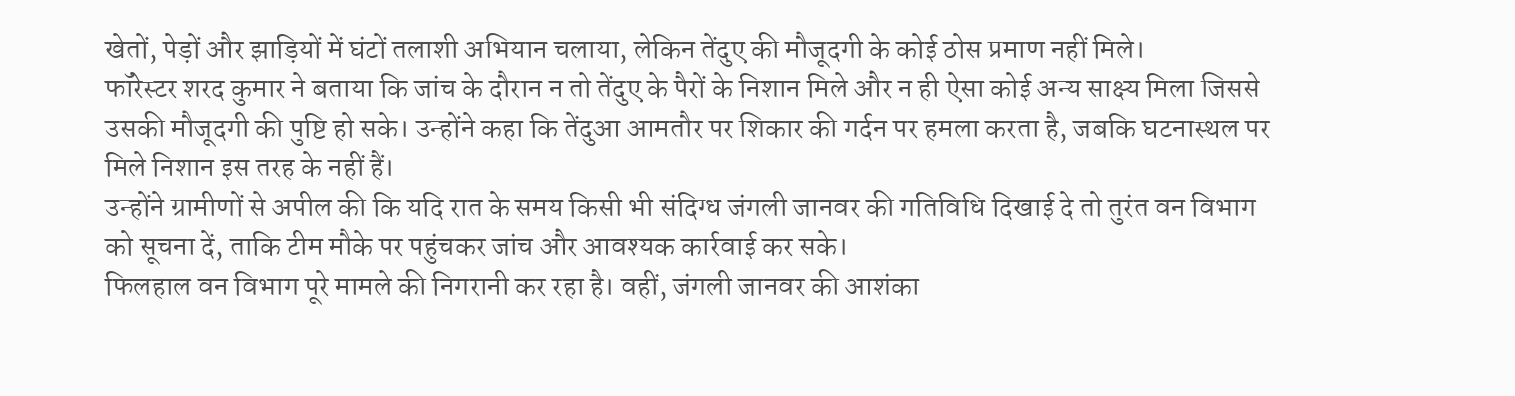खेतों, पेड़ों और झाड़ियों में घंटों तलाशी अभियान चलाया, लेकिन तेंदुए की मौजूदगी के कोई ठोस प्रमाण नहीं मिले।
फॉरेस्टर शरद कुमार ने बताया कि जांच के दौरान न तो तेंदुए के पैरों के निशान मिले और न ही ऐसा कोई अन्य साक्ष्य मिला जिससे उसकी मौजूदगी की पुष्टि हो सके। उन्होंने कहा कि तेंदुआ आमतौर पर शिकार की गर्दन पर हमला करता है, जबकि घटनास्थल पर मिले निशान इस तरह के नहीं हैं।
उन्होंने ग्रामीणों से अपील की कि यदि रात के समय किसी भी संदिग्ध जंगली जानवर की गतिविधि दिखाई दे तो तुरंत वन विभाग को सूचना दें, ताकि टीम मौके पर पहुंचकर जांच और आवश्यक कार्रवाई कर सके।
फिलहाल वन विभाग पूरे मामले की निगरानी कर रहा है। वहीं, जंगली जानवर की आशंका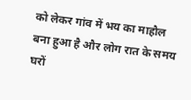को लेकर गांव में भय का माहौल बना हुआ है और लोग रात के समय घरों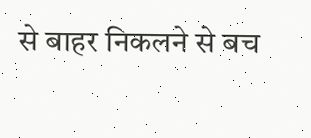से बाहर निकलने से बच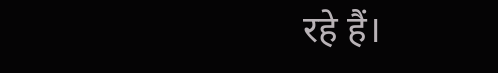रहे हैं।